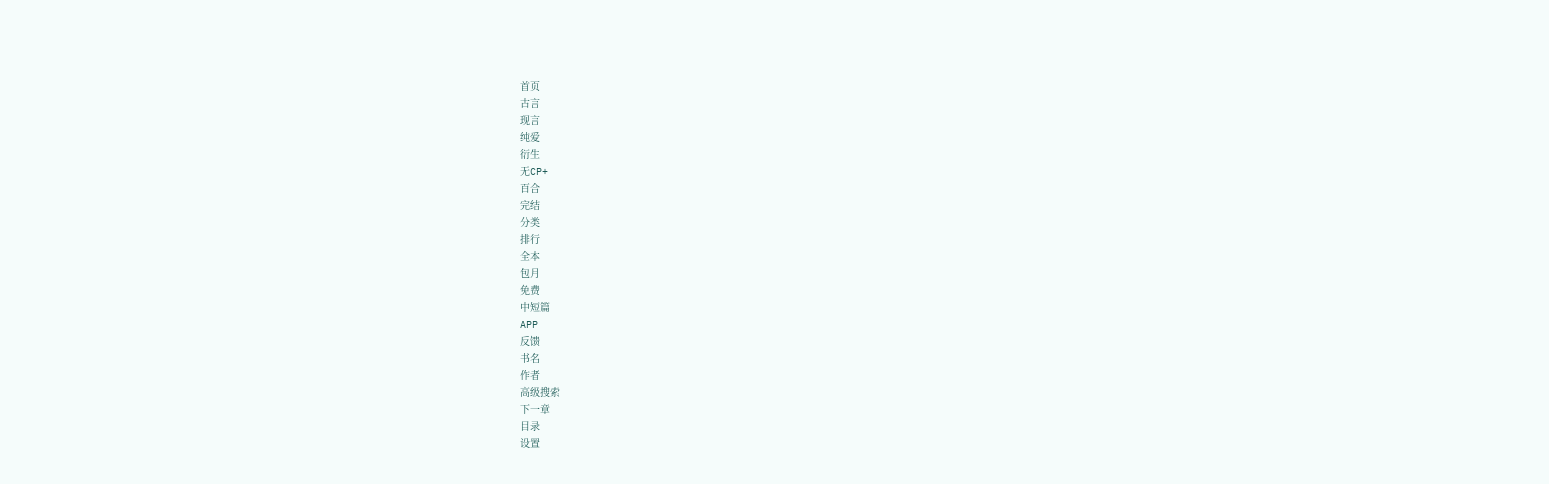首页
古言
现言
纯爱
衍生
无CP+
百合
完结
分类
排行
全本
包月
免费
中短篇
APP
反馈
书名
作者
高级搜索
下一章
目录
设置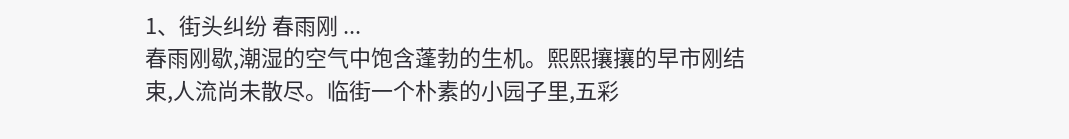1、街头纠纷 春雨刚 ...
春雨刚歇,潮湿的空气中饱含蓬勃的生机。熙熙攘攘的早市刚结束,人流尚未散尽。临街一个朴素的小园子里,五彩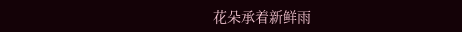花朵承着新鲜雨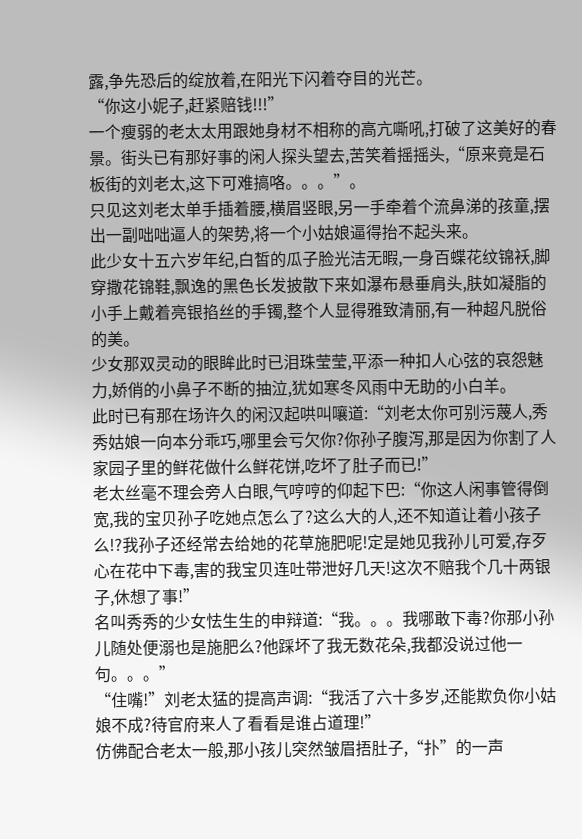露,争先恐后的绽放着,在阳光下闪着夺目的光芒。
“你这小妮子,赶紧赔钱!!!”
一个瘦弱的老太太用跟她身材不相称的高亢嘶吼,打破了这美好的春景。街头已有那好事的闲人探头望去,苦笑着摇摇头,“原来竟是石板街的刘老太,这下可难搞咯。。。”。
只见这刘老太单手插着腰,横眉竖眼,另一手牵着个流鼻涕的孩童,摆出一副咄咄逼人的架势,将一个小姑娘逼得抬不起头来。
此少女十五六岁年纪,白皙的瓜子脸光洁无暇,一身百蝶花纹锦袄,脚穿撒花锦鞋,飘逸的黑色长发披散下来如瀑布悬垂肩头,肤如凝脂的小手上戴着亮银掐丝的手镯,整个人显得雅致清丽,有一种超凡脱俗的美。
少女那双灵动的眼眸此时已泪珠莹莹,平添一种扣人心弦的哀怨魅力,娇俏的小鼻子不断的抽泣,犹如寒冬风雨中无助的小白羊。
此时已有那在场许久的闲汉起哄叫嚷道:“刘老太你可别污蔑人,秀秀姑娘一向本分乖巧,哪里会亏欠你?你孙子腹泻,那是因为你割了人家园子里的鲜花做什么鲜花饼,吃坏了肚子而已!”
老太丝毫不理会旁人白眼,气哼哼的仰起下巴:“你这人闲事管得倒宽,我的宝贝孙子吃她点怎么了?这么大的人,还不知道让着小孩子么!?我孙子还经常去给她的花草施肥呢!定是她见我孙儿可爱,存歹心在花中下毒,害的我宝贝连吐带泄好几天!这次不赔我个几十两银子,休想了事!”
名叫秀秀的少女怯生生的申辩道:“我。。。我哪敢下毒?你那小孙儿随处便溺也是施肥么?他踩坏了我无数花朵,我都没说过他一句。。。”
“住嘴!”刘老太猛的提高声调:“我活了六十多岁,还能欺负你小姑娘不成?待官府来人了看看是谁占道理!”
仿佛配合老太一般,那小孩儿突然皱眉捂肚子,“扑”的一声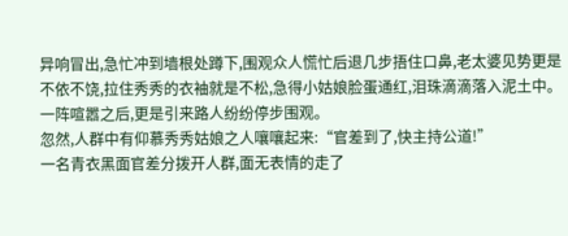异响冒出,急忙冲到墙根处蹲下,围观众人慌忙后退几步捂住口鼻,老太婆见势更是不依不饶,拉住秀秀的衣袖就是不松,急得小姑娘脸蛋通红,泪珠滴滴落入泥土中。一阵喧嚣之后,更是引来路人纷纷停步围观。
忽然,人群中有仰慕秀秀姑娘之人嚷嚷起来:“官差到了,快主持公道!”
一名青衣黑面官差分拨开人群,面无表情的走了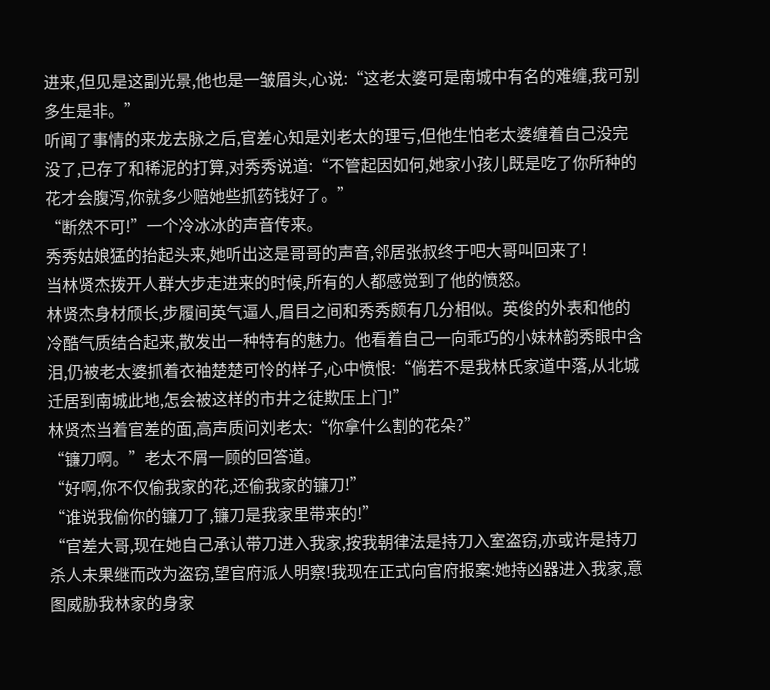进来,但见是这副光景,他也是一皱眉头,心说:“这老太婆可是南城中有名的难缠,我可别多生是非。”
听闻了事情的来龙去脉之后,官差心知是刘老太的理亏,但他生怕老太婆缠着自己没完没了,已存了和稀泥的打算,对秀秀说道:“不管起因如何,她家小孩儿既是吃了你所种的花才会腹泻,你就多少赔她些抓药钱好了。”
“断然不可!”一个冷冰冰的声音传来。
秀秀姑娘猛的抬起头来,她听出这是哥哥的声音,邻居张叔终于吧大哥叫回来了!
当林贤杰拨开人群大步走进来的时候,所有的人都感觉到了他的愤怒。
林贤杰身材颀长,步履间英气逼人,眉目之间和秀秀颇有几分相似。英俊的外表和他的冷酷气质结合起来,散发出一种特有的魅力。他看着自己一向乖巧的小妹林韵秀眼中含泪,仍被老太婆抓着衣袖楚楚可怜的样子,心中愤恨:“倘若不是我林氏家道中落,从北城迁居到南城此地,怎会被这样的市井之徒欺压上门!”
林贤杰当着官差的面,高声质问刘老太:“你拿什么割的花朵?”
“镰刀啊。”老太不屑一顾的回答道。
“好啊,你不仅偷我家的花,还偷我家的镰刀!”
“谁说我偷你的镰刀了,镰刀是我家里带来的!”
“官差大哥,现在她自己承认带刀进入我家,按我朝律法是持刀入室盗窃,亦或许是持刀杀人未果继而改为盗窃,望官府派人明察!我现在正式向官府报案:她持凶器进入我家,意图威胁我林家的身家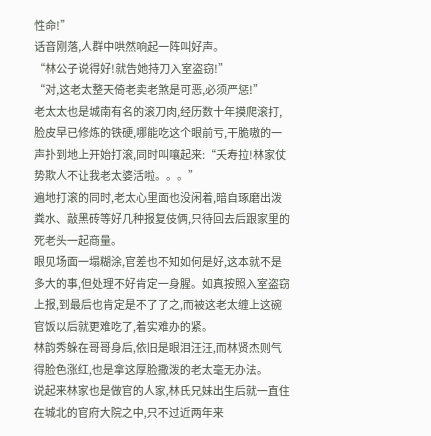性命!”
话音刚落,人群中哄然响起一阵叫好声。
“林公子说得好!就告她持刀入室盗窃!”
“对,这老太整天倚老卖老煞是可恶,必须严惩!”
老太太也是城南有名的滚刀肉,经历数十年摸爬滚打,脸皮早已修炼的铁硬,哪能吃这个眼前亏,干脆嗷的一声扑到地上开始打滚,同时叫嚷起来:“夭寿拉!林家仗势欺人不让我老太婆活啦。。。”
遍地打滚的同时,老太心里面也没闲着,暗自琢磨出泼粪水、敲黑砖等好几种报复伎俩,只待回去后跟家里的死老头一起商量。
眼见场面一塌糊涂,官差也不知如何是好,这本就不是多大的事,但处理不好肯定一身腥。如真按照入室盗窃上报,到最后也肯定是不了了之,而被这老太缠上这碗官饭以后就更难吃了,着实难办的紧。
林韵秀躲在哥哥身后,依旧是眼泪汪汪,而林贤杰则气得脸色涨红,也是拿这厚脸撒泼的老太毫无办法。
说起来林家也是做官的人家,林氏兄妹出生后就一直住在城北的官府大院之中,只不过近两年来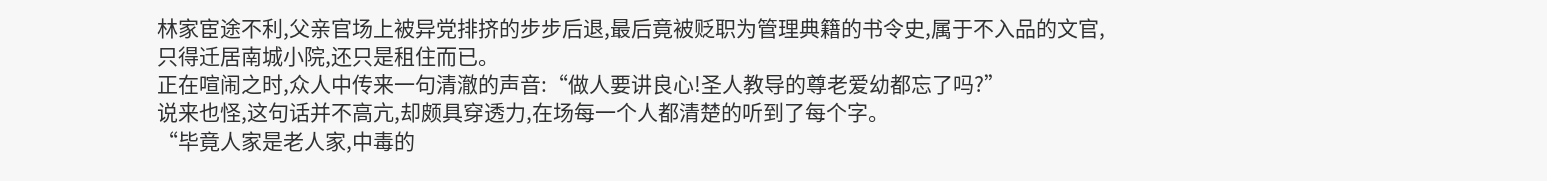林家宦途不利,父亲官场上被异党排挤的步步后退,最后竟被贬职为管理典籍的书令史,属于不入品的文官,只得迁居南城小院,还只是租住而已。
正在喧闹之时,众人中传来一句清澈的声音:“做人要讲良心!圣人教导的尊老爱幼都忘了吗?”
说来也怪,这句话并不高亢,却颇具穿透力,在场每一个人都清楚的听到了每个字。
“毕竟人家是老人家,中毒的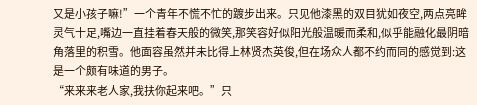又是小孩子嘛!”一个青年不慌不忙的踱步出来。只见他漆黑的双目犹如夜空,两点亮眸灵气十足,嘴边一直挂着春天般的微笑,那笑容好似阳光般温暖而柔和,似乎能融化最阴暗角落里的积雪。他面容虽然并未比得上林贤杰英俊,但在场众人都不约而同的感觉到:这是一个颇有味道的男子。
“来来来老人家,我扶你起来吧。”只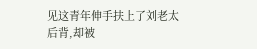见这青年伸手扶上了刘老太后背,却被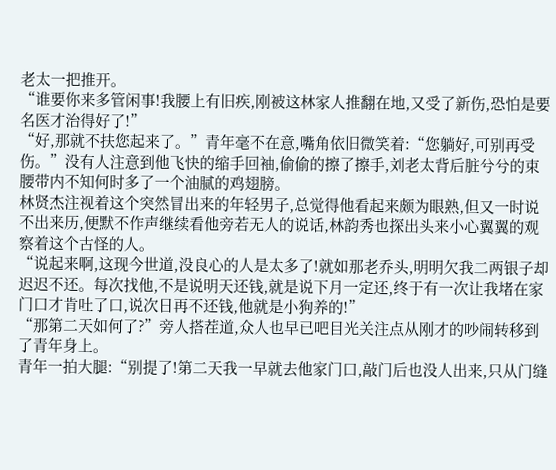老太一把推开。
“谁要你来多管闲事!我腰上有旧疾,刚被这林家人推翻在地,又受了新伤,恐怕是要名医才治得好了!”
“好,那就不扶您起来了。”青年毫不在意,嘴角依旧微笑着:“您躺好,可别再受伤。”没有人注意到他飞快的缩手回袖,偷偷的擦了擦手,刘老太背后脏兮兮的束腰带内不知何时多了一个油腻的鸡翅膀。
林贤杰注视着这个突然冒出来的年轻男子,总觉得他看起来颇为眼熟,但又一时说不出来历,便默不作声继续看他旁若无人的说话,林韵秀也探出头来小心翼翼的观察着这个古怪的人。
“说起来啊,这现今世道,没良心的人是太多了!就如那老乔头,明明欠我二两银子却迟迟不还。每次找他,不是说明天还钱,就是说下月一定还,终于有一次让我堵在家门口才肯吐了口,说次日再不还钱,他就是小狗养的!”
“那第二天如何了?”旁人搭茬道,众人也早已吧目光关注点从刚才的吵闹转移到了青年身上。
青年一拍大腿:“别提了!第二天我一早就去他家门口,敲门后也没人出来,只从门缝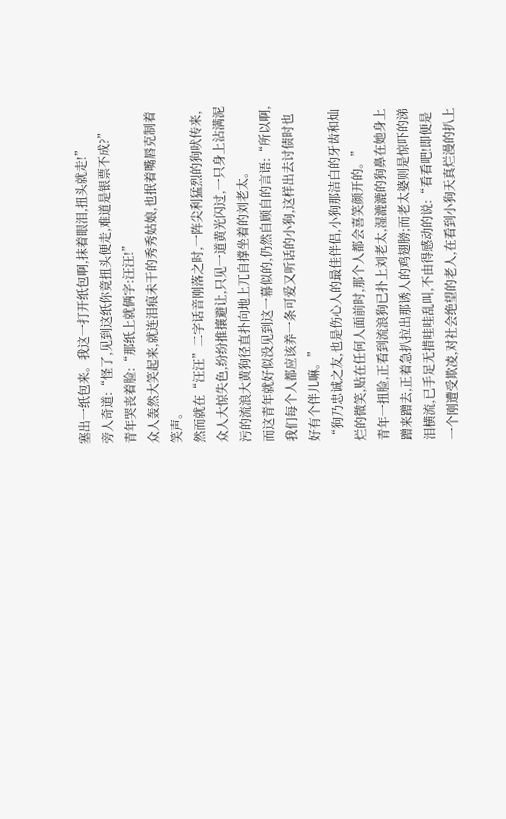塞出一纸包来。我这一打开纸包啊,抹着眼泪,扭头就走!”
旁人奇道:“怪了,见到这纸你竟扭头便走,难道是银票不成?”
青年哭丧着脸:“那纸上就俩字:汪汪!”
众人轰然大笑起来,就连泪痕未干的秀秀姑娘,也抿着嘴唇克制着笑声。
然而就在“汪汪”二字话音刚落之时,一阵尖利猛烈的狗吠传来,众人大惊失色,纷纷推攘避让,只见一道黄光闪过,一只身上沾满泥污的流浪大黄狗径直扑向地上兀自撑坐着的刘老太。
而这青年就好似没见到这一幕似的,仍然自顾自的言语:“所以啊,我们每个人都应该养一条可爱又听话的小狗,这样出去讨债时也好有个伴儿嘛。”
“狗乃忠诚之友,也是伤心人的最佳伴侣,小狗那洁白的牙齿和灿烂的微笑,贴在任何人面前时,那个人都会喜笑颜开的。”
青年一扭脸,正看到流浪狗已扑上刘老太,湿漉漉的狗鼻在她身上蹭来蹭去,正着急扒拉出那诱人的鸡翅膀;而老太婆则是惊吓的涕泪横流,已手足无措哇哇乱叫,不由得感动的说:“看看吧!即便是一个刚遭受欺凌,对社会绝望的老人,在看到小狗天真烂漫的扒上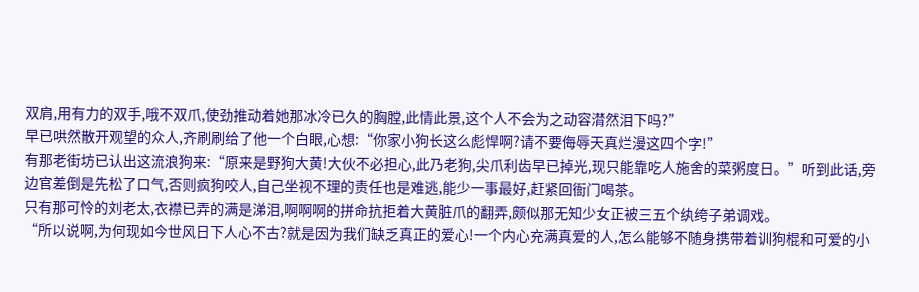双肩,用有力的双手,哦不双爪,使劲推动着她那冰冷已久的胸膛,此情此景,这个人不会为之动容潸然泪下吗?”
早已哄然散开观望的众人,齐刷刷给了他一个白眼,心想:“你家小狗长这么彪悍啊?请不要侮辱天真烂漫这四个字!”
有那老街坊已认出这流浪狗来:“原来是野狗大黄!大伙不必担心,此乃老狗,尖爪利齿早已掉光,现只能靠吃人施舍的菜粥度日。”听到此话,旁边官差倒是先松了口气,否则疯狗咬人,自己坐视不理的责任也是难逃,能少一事最好,赶紧回衙门喝茶。
只有那可怜的刘老太,衣襟已弄的满是涕泪,啊啊啊的拼命抗拒着大黄脏爪的翻弄,颇似那无知少女正被三五个纨绔子弟调戏。
“所以说啊,为何现如今世风日下人心不古?就是因为我们缺乏真正的爱心!一个内心充满真爱的人,怎么能够不随身携带着训狗棍和可爱的小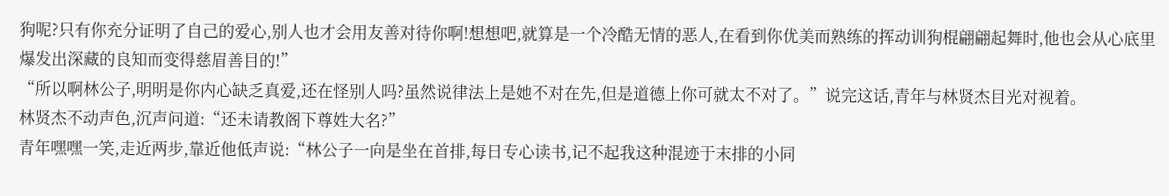狗呢?只有你充分证明了自己的爱心,别人也才会用友善对待你啊!想想吧,就算是一个冷酷无情的恶人,在看到你优美而熟练的挥动训狗棍翩翩起舞时,他也会从心底里爆发出深藏的良知而变得慈眉善目的!”
“所以啊林公子,明明是你内心缺乏真爱,还在怪别人吗?虽然说律法上是她不对在先,但是道德上你可就太不对了。”说完这话,青年与林贤杰目光对视着。
林贤杰不动声色,沉声问道:“还未请教阁下尊姓大名?”
青年嘿嘿一笑,走近两步,靠近他低声说:“林公子一向是坐在首排,每日专心读书,记不起我这种混迹于末排的小同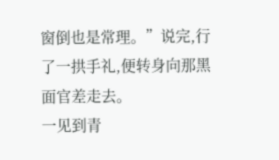窗倒也是常理。”说完,行了一拱手礼,便转身向那黑面官差走去。
一见到青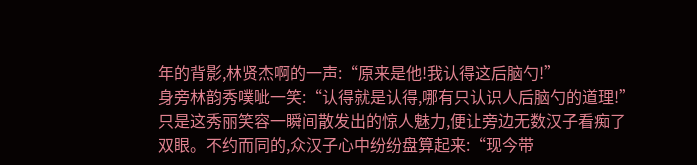年的背影,林贤杰啊的一声:“原来是他!我认得这后脑勺!”
身旁林韵秀噗呲一笑:“认得就是认得,哪有只认识人后脑勺的道理!”只是这秀丽笑容一瞬间散发出的惊人魅力,便让旁边无数汉子看痴了双眼。不约而同的,众汉子心中纷纷盘算起来:“现今带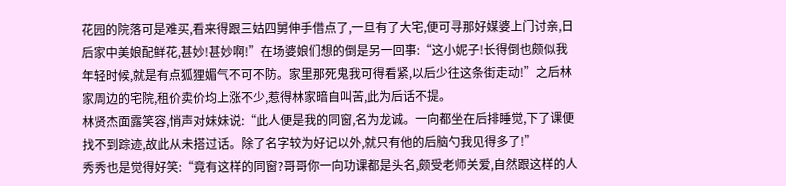花园的院落可是难买,看来得跟三姑四舅伸手借点了,一旦有了大宅,便可寻那好媒婆上门讨亲,日后家中美娘配鲜花,甚妙!甚妙啊!”在场婆娘们想的倒是另一回事:“这小妮子!长得倒也颇似我年轻时候,就是有点狐狸媚气不可不防。家里那死鬼我可得看紧,以后少往这条街走动!”之后林家周边的宅院,租价卖价均上涨不少,惹得林家暗自叫苦,此为后话不提。
林贤杰面露笑容,悄声对妹妹说:“此人便是我的同窗,名为龙诚。一向都坐在后排睡觉,下了课便找不到踪迹,故此从未搭过话。除了名字较为好记以外,就只有他的后脑勺我见得多了!”
秀秀也是觉得好笑:“竟有这样的同窗?哥哥你一向功课都是头名,颇受老师关爱,自然跟这样的人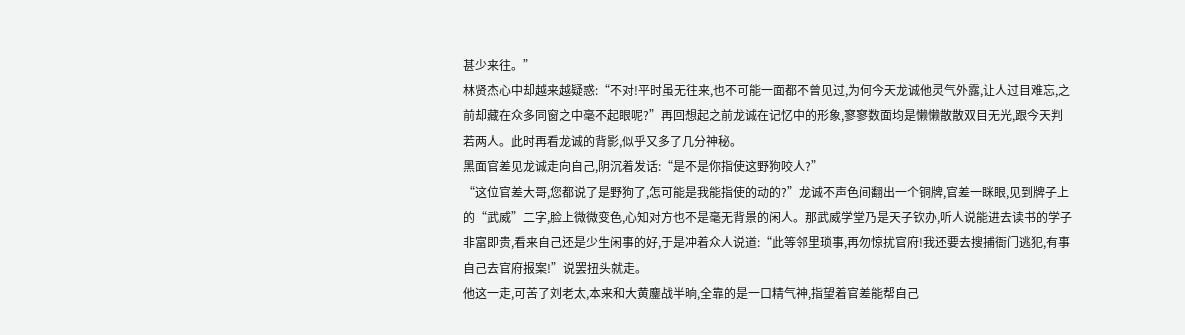甚少来往。”
林贤杰心中却越来越疑惑:“不对!平时虽无往来,也不可能一面都不曾见过,为何今天龙诚他灵气外露,让人过目难忘,之前却藏在众多同窗之中毫不起眼呢?”再回想起之前龙诚在记忆中的形象,寥寥数面均是懒懒散散双目无光,跟今天判若两人。此时再看龙诚的背影,似乎又多了几分神秘。
黑面官差见龙诚走向自己,阴沉着发话:“是不是你指使这野狗咬人?”
“这位官差大哥,您都说了是野狗了,怎可能是我能指使的动的?”龙诚不声色间翻出一个铜牌,官差一眯眼,见到牌子上的“武威”二字,脸上微微变色,心知对方也不是毫无背景的闲人。那武威学堂乃是天子钦办,听人说能进去读书的学子非富即贵,看来自己还是少生闲事的好,于是冲着众人说道:“此等邻里琐事,再勿惊扰官府!我还要去搜捕衙门逃犯,有事自己去官府报案!”说罢扭头就走。
他这一走,可苦了刘老太,本来和大黄鏖战半晌,全靠的是一口精气神,指望着官差能帮自己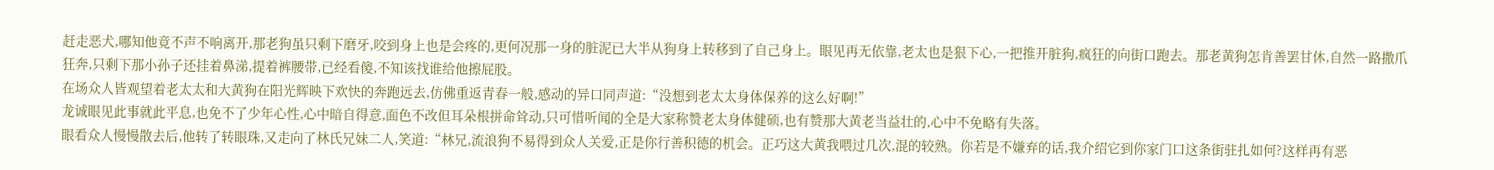赶走恶犬,哪知他竟不声不响离开,那老狗虽只剩下磨牙,咬到身上也是会疼的,更何况那一身的脏泥已大半从狗身上转移到了自己身上。眼见再无依靠,老太也是狠下心,一把推开脏狗,疯狂的向街口跑去。那老黄狗怎肯善罢甘休,自然一路撒爪狂奔,只剩下那小孙子还挂着鼻涕,提着裤腰带,已经看傻,不知该找谁给他擦屁股。
在场众人皆观望着老太太和大黄狗在阳光辉映下欢快的奔跑远去,仿佛重返青春一般,感动的异口同声道:“没想到老太太身体保养的这么好啊!”
龙诚眼见此事就此平息,也免不了少年心性,心中暗自得意,面色不改但耳朵根拼命耸动,只可惜听闻的全是大家称赞老太身体健硕,也有赞那大黄老当益壮的,心中不免略有失落。
眼看众人慢慢散去后,他转了转眼珠,又走向了林氏兄妹二人,笑道:“林兄,流浪狗不易得到众人关爱,正是你行善积德的机会。正巧这大黄我喂过几次,混的较熟。你若是不嫌弃的话,我介绍它到你家门口这条街驻扎如何?这样再有恶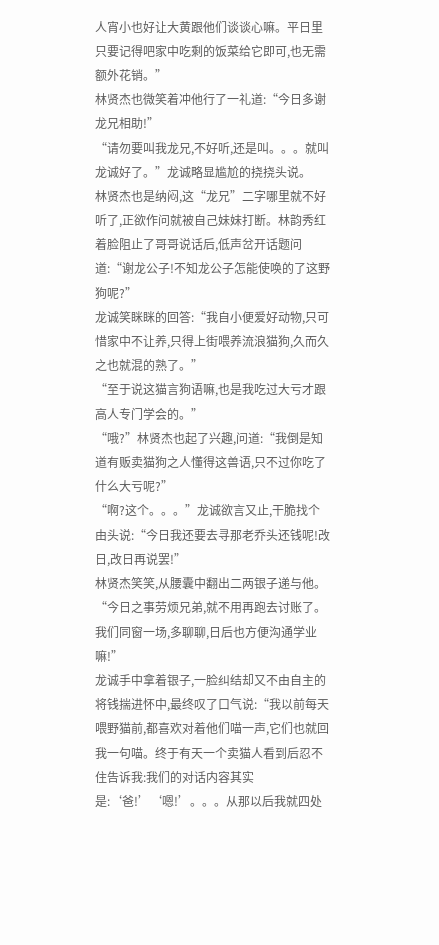人宵小也好让大黄跟他们谈谈心嘛。平日里只要记得吧家中吃剩的饭菜给它即可,也无需额外花销。”
林贤杰也微笑着冲他行了一礼道:“今日多谢龙兄相助!”
“请勿要叫我龙兄,不好听,还是叫。。。就叫龙诚好了。”龙诚略显尴尬的挠挠头说。
林贤杰也是纳闷,这“龙兄”二字哪里就不好听了,正欲作问就被自己妹妹打断。林韵秀红着脸阻止了哥哥说话后,低声岔开话题问道:“谢龙公子!不知龙公子怎能使唤的了这野狗呢?”
龙诚笑眯眯的回答:“我自小便爱好动物,只可惜家中不让养,只得上街喂养流浪猫狗,久而久之也就混的熟了。”
“至于说这猫言狗语嘛,也是我吃过大亏才跟高人专门学会的。”
“哦?”林贤杰也起了兴趣,问道:“我倒是知道有贩卖猫狗之人懂得这兽语,只不过你吃了什么大亏呢?”
“啊?这个。。。”龙诚欲言又止,干脆找个由头说:“今日我还要去寻那老乔头还钱呢!改日,改日再说罢!”
林贤杰笑笑,从腰囊中翻出二两银子递与他。“今日之事劳烦兄弟,就不用再跑去讨账了。我们同窗一场,多聊聊,日后也方便沟通学业嘛!”
龙诚手中拿着银子,一脸纠结却又不由自主的将钱揣进怀中,最终叹了口气说:“我以前每天喂野猫前,都喜欢对着他们喵一声,它们也就回我一句喵。终于有天一个卖猫人看到后忍不住告诉我:我们的对话内容其实是:‘爸!’‘嗯!’。。。从那以后我就四处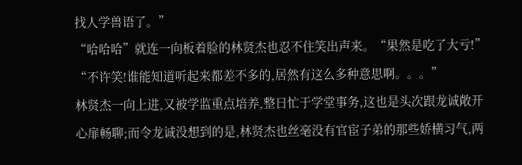找人学兽语了。”
“哈哈哈”就连一向板着脸的林贤杰也忍不住笑出声来。“果然是吃了大亏!”
“不许笑!谁能知道听起来都差不多的,居然有这么多种意思啊。。。”
林贤杰一向上进,又被学监重点培养,整日忙于学堂事务,这也是头次跟龙诚敞开心扉畅聊;而令龙诚没想到的是,林贤杰也丝毫没有官宦子弟的那些娇横习气,两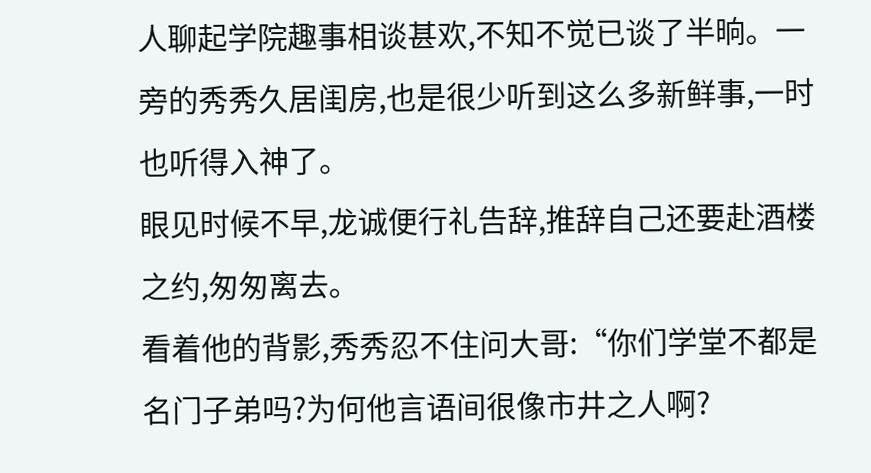人聊起学院趣事相谈甚欢,不知不觉已谈了半晌。一旁的秀秀久居闺房,也是很少听到这么多新鲜事,一时也听得入神了。
眼见时候不早,龙诚便行礼告辞,推辞自己还要赴酒楼之约,匆匆离去。
看着他的背影,秀秀忍不住问大哥:“你们学堂不都是名门子弟吗?为何他言语间很像市井之人啊?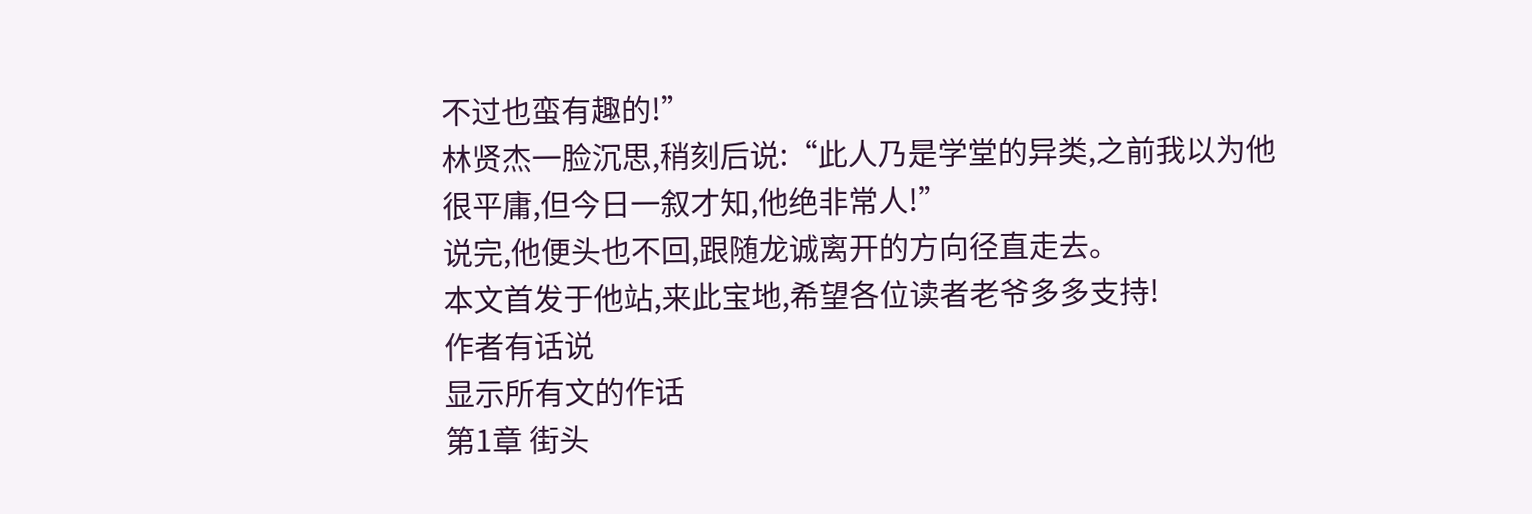不过也蛮有趣的!”
林贤杰一脸沉思,稍刻后说:“此人乃是学堂的异类,之前我以为他很平庸,但今日一叙才知,他绝非常人!”
说完,他便头也不回,跟随龙诚离开的方向径直走去。
本文首发于他站,来此宝地,希望各位读者老爷多多支持!
作者有话说
显示所有文的作话
第1章 街头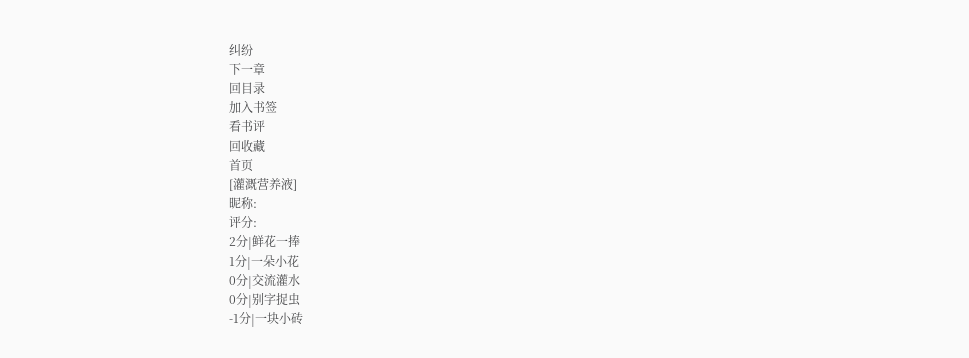纠纷
下一章
回目录
加入书签
看书评
回收藏
首页
[灌溉营养液]
昵称:
评分:
2分|鲜花一捧
1分|一朵小花
0分|交流灌水
0分|别字捉虫
-1分|一块小砖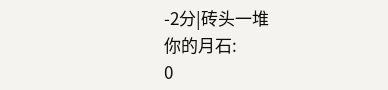-2分|砖头一堆
你的月石:
0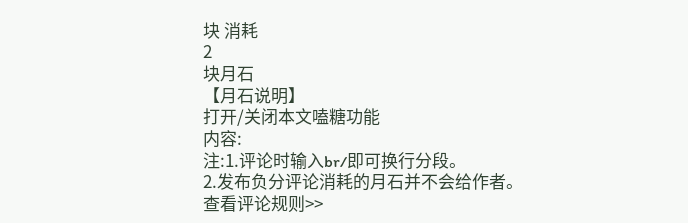块 消耗
2
块月石
【月石说明】
打开/关闭本文嗑糖功能
内容:
注:1.评论时输入br/即可换行分段。
2.发布负分评论消耗的月石并不会给作者。
查看评论规则>>